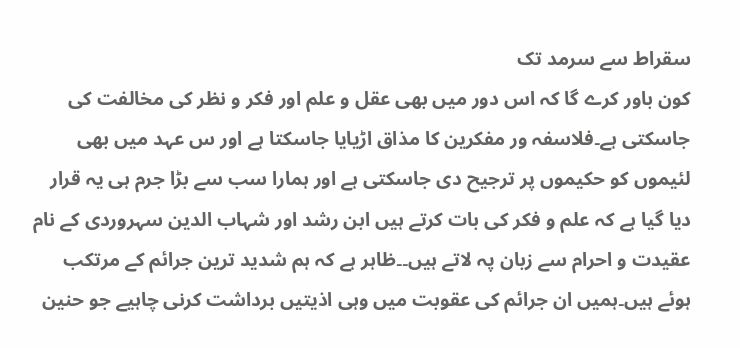سقراط سے سرمد تک
کون باور کرے گا کہ اس دور میں بھی عقل و علم اور فکر و نظر کی مخالفت کی جاسکتی ہے۔فلاسفہ ور مفکرین کا مذاق اڑیایا جاسکتا ہے اور س عہد میں بھی لئیموں کو حکیموں پر ترجیح دی جاسکتی ہے اور ہمارا سب سے بڑا جرم ہی یہ قرار دیا گیا ہے کہ علم و فکر کی بات کرتے ہیں ابن رشد اور شہاب الدین سہروردی کے نام عقیدت و احرام سے زبان پہ لاتے ہیں۔۔ظاہر ہے کہ ہم شدید ترین جرائم کے مرتکب ہوئے ہیں۔ہمیں ان جرائم کی عقوبت میں وہی اذیتیں برداشت کرنی چاہیے جو حنین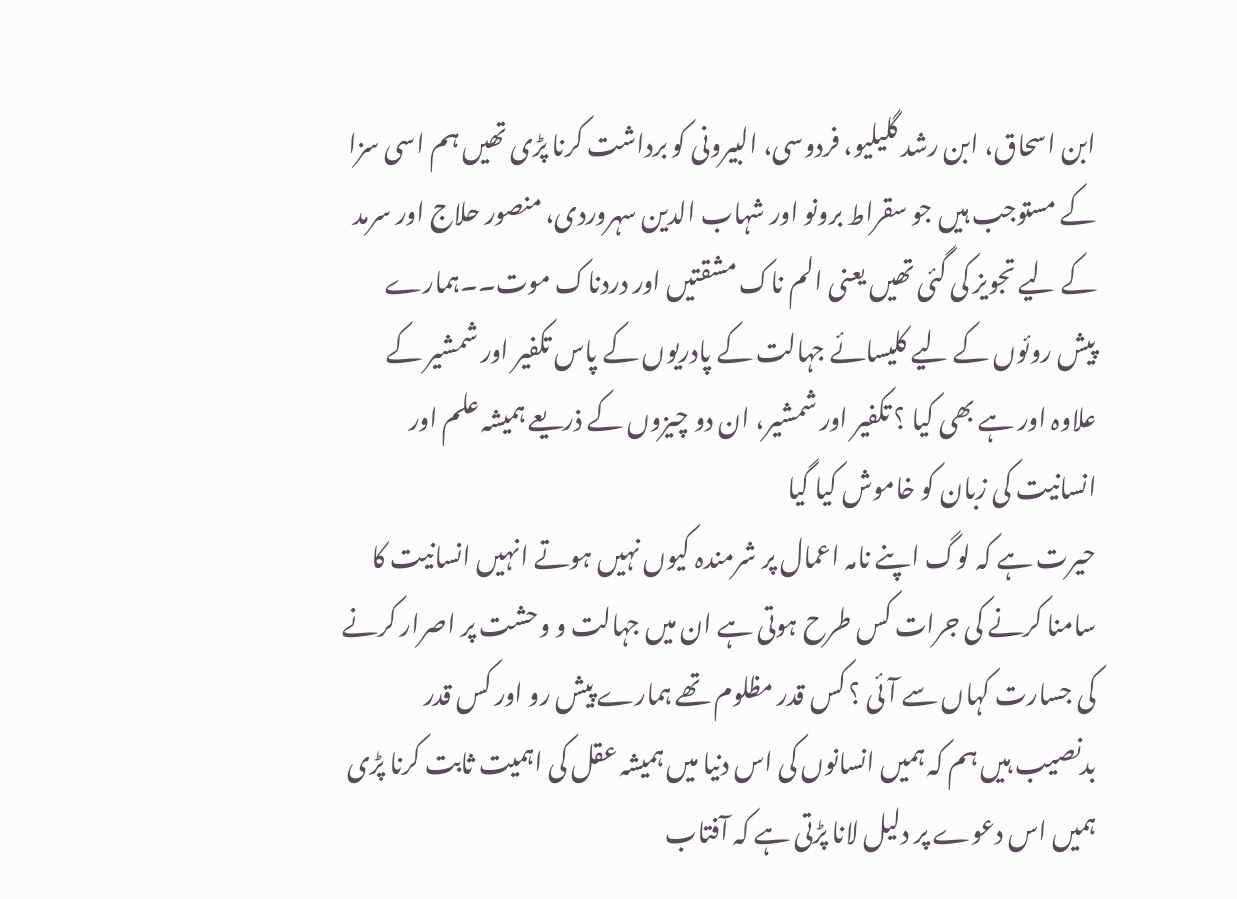ابن اسحاق، ابن رشد گلیلیو، فردوسی، البیرونی کو برداشت کرنا پڑی تھیں ہم اسی سزا کے مستوجب ہیں جو سقراط برونو اور شہاب الدین سہروردی، منصور حلاج اور سرمد کے لیے تجویز کی گئی تھیں یعنی الم ناک مشقتیں اور دردناک موت۔۔ہمارے پیش روئوں کے لیے کلیسائے جہالت کے پادریوں کے پاس تکفیر اور شمشیر کے علاوہ اور ہے بھی کیا ؟ تکفیر اور شمشیر، ان دو چیزوں کے ذریعے ہمیشہ علم اور انسانیت کی زبان کو خاموش کیا گیا
حیرت ہے کہ لوگ اپنے نامہ اعمال پر شرمندہ کیوں نہیں ہوتے انہیں انسانیت کا سامنا کرنے کی جرات کس طرح ہوتی ہے ان میں جہالت و وحشت پر اصرار کرنے کی جسارت کہاں سے آئی ؟ کس قدر مظلوم تھے ہمارے پیش رو اور کس قدر بدنصیب ہیں ہم کہ ہمیں انسانوں کی اس دنیا میں ہمیشہ عقل کی اہمیت ثابت کرنا پڑی ہمیں اس دعوے پر دلیل لانا پڑتی ہے کہ آفتاب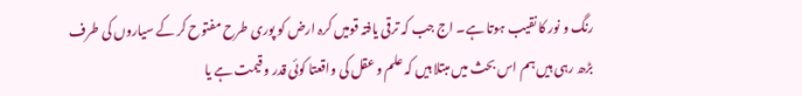رنگ و نور کا نقیب ہوتا ہے۔ اج جب کہ ترقی یافتہ قومیں کرہ ارض کو پوری طرح مفتوح کر کے سیاروں کی طرف بڑھ رہی ہیں ہم اس بحث میں مبتلا ہیں کہ علم و عقل کی واقعتا کوئی قدر و قیمت ہے یا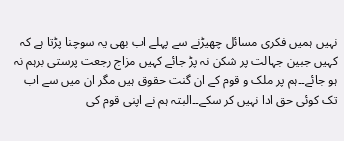نہیں ہمیں فکری مسائل چھیڑنے سے پہلے اب بھی یہ سوچنا پڑتا ہے کہ کہیں جبین جہالت پر شکن نہ پڑ جائے کہیں مزاج رجعت پرستی برہم نہ ہو جائے۔۔ہم پر ملک و قوم کے ان گنت حقوق ہیں مگر ان میں سے اب تک کوئی حق ادا نہیں کر سکے۔۔البتہ ہم نے اپنی قوم کی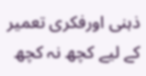ذہنی اورفکری تعمیر کے لیے کچھ نہ کچھ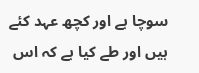سوچا ہے اور کچھ عہد کئے ہیں اور طے کیا ہے کہ اس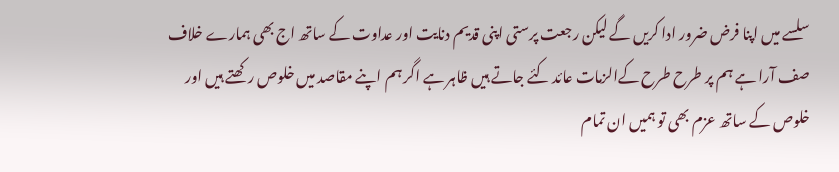سلسے میں اپنا فرض ضرور ادا کریں گے لیکن رجعت پرستی اپنی قدیم دنایت اور عداوت کے ساتھ اج بھی ہمارے خلاف صف آرا ہے ہم پر طرح طرح کےالزمات عائد کئے جاتے ہیں ظاہر ہے اگر ہم اپنے مقاصد میں خلوص رکھتے ہیں اور خلوص کے ساتھ عزم بھی تو ہمیں ان تمام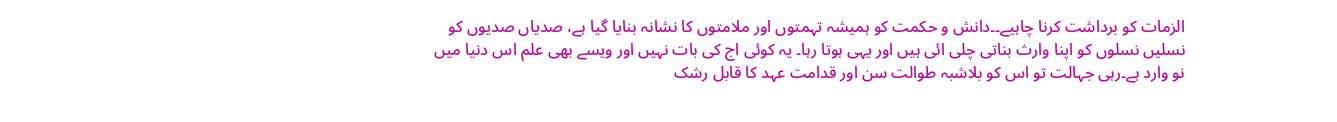الزمات کو برداشت کرنا چاہیے۔۔دانش و حکمت کو ہمیشہ تہمتوں اور ملامتوں کا نشانہ بنایا گیا ہے، صدیاں صدیوں کو نسلیں نسلوں کو اپنا وارث بناتی چلی ائی ہیں اور یہی ہوتا رہا۔ یہ کوئی اج کی بات نہیں اور ویسے بھی علم اس دنیا میں نو وارد ہے۔رہی جہالت تو اس کو بلاشبہ طوالت سن اور قدامت عہد کا قابل رشک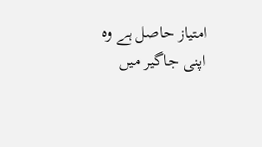امتیاز حاصل ہے وہ اپنی جاگیر میں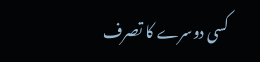کسی دوسرے کا تصرف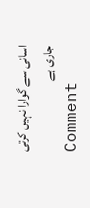اسانی سے گوارا نہیں کرتی
جاری ہے
Comment